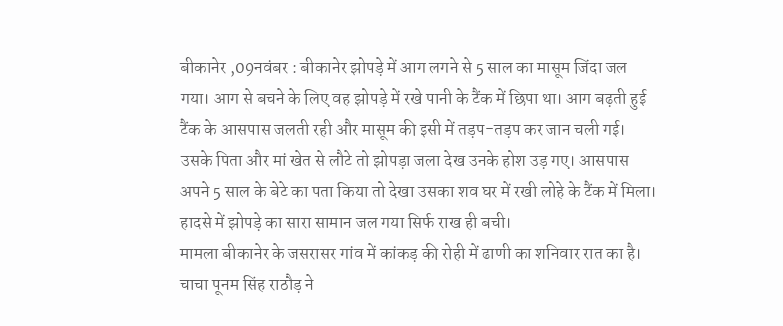बीकानेर ,09नवंबर : बीकानेर झोपड़े में आग लगने से 5 साल का मासूम जिंदा जल गया। आग से बचने के लिए वह झोपड़े में रखे पानी के टैंक में छिपा था। आग बढ़ती हुई टैंक के आसपास जलती रही और मासूम की इसी में तड़प-तड़प कर जान चली गई।
उसके पिता और मां खेत से लौटे तो झोपड़ा जला देख उनके होश उड़ गए। आसपास अपने 5 साल के बेटे का पता किया तो देखा उसका शव घर में रखी लोहे के टैंक में मिला। हादसे में झोपड़े का सारा सामान जल गया सिर्फ राख ही बची।
मामला बीकानेर के जसरासर गांव में कांकड़ की रोही में ढाणी का शनिवार रात का है।
चाचा पूनम सिंह राठौड़ ने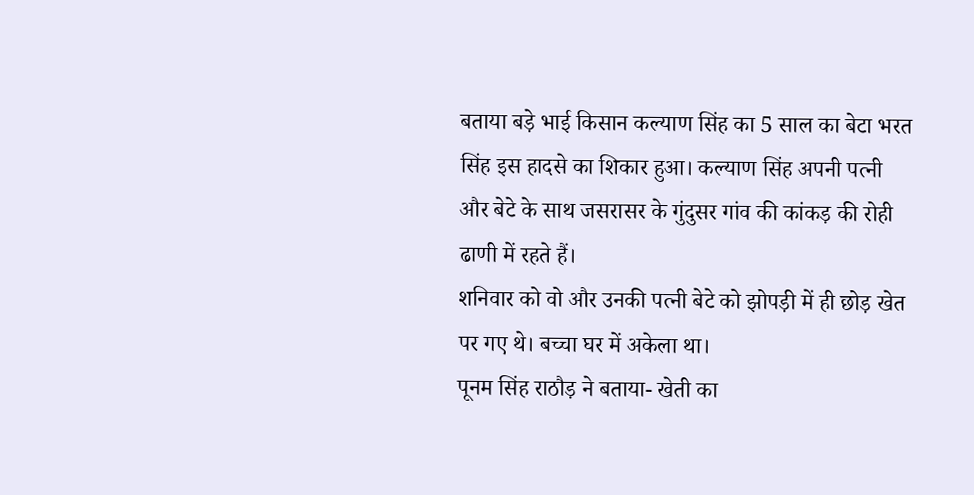बताया बड़े भाई किसान कल्याण सिंह का 5 साल का बेटा भरत सिंह इस हादसे का शिकार हुआ। कल्याण सिंह अपनी पत्नी और बेटे के साथ जसरासर के गुंदुसर गांव की कांकड़ की रोही ढाणी में रहते हैं।
शनिवार को वो और उनकी पत्नी बेटे को झोपड़ी में ही छोड़ खेत पर गए थे। बच्चा घर में अकेला था।
पूनम सिंह राठौड़ ने बताया- खेती का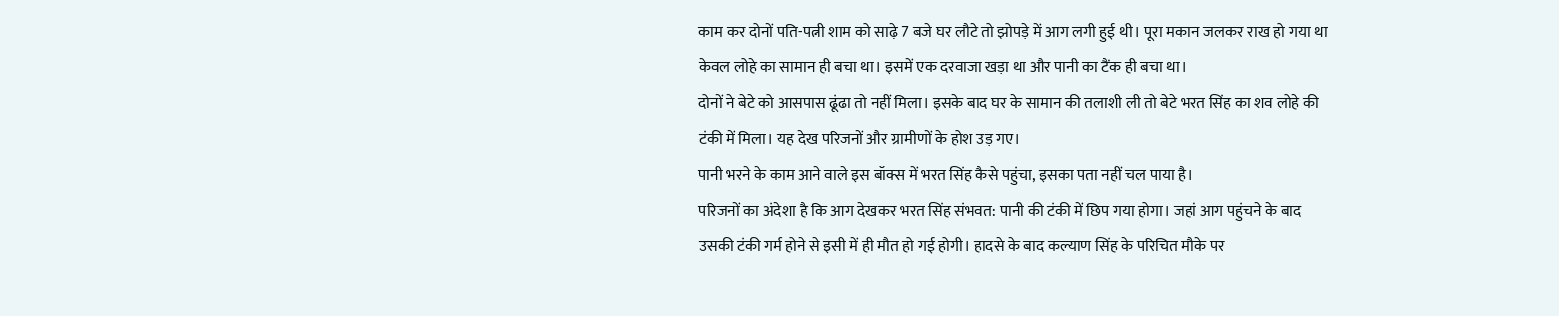काम कर दोनों पति-पत्नी शाम को साढ़े 7 बजे घर लौटे तो झोपड़े में आग लगी हुई थी। पूरा मकान जलकर राख हो गया था केवल लोहे का सामान ही बचा था। इसमें एक दरवाजा खड़ा था और पानी का टैंक ही बचा था।
दोनों ने बेटे को आसपास ढूंढा तो नहीं मिला। इसके बाद घर के सामान की तलाशी ली तो बेटे भरत सिंह का शव लोहे की टंकी में मिला। यह देख परिजनों और ग्रामीणों के होश उड़ गए।
पानी भरने के काम आने वाले इस बॉक्स में भरत सिंह कैसे पहुंचा, इसका पता नहीं चल पाया है।
परिजनों का अंदेशा है कि आग देखकर भरत सिंह संभवत: पानी की टंकी में छिप गया होगा। जहां आग पहुंचने के बाद उसकी टंकी गर्म होने से इसी में ही मौत हो गई होगी। हादसे के बाद कल्याण सिंह के परिचित मौके पर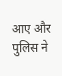आए और पुलिस ने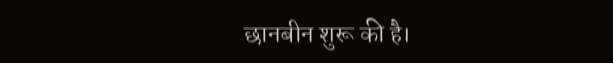छानबीन शुरू की है।